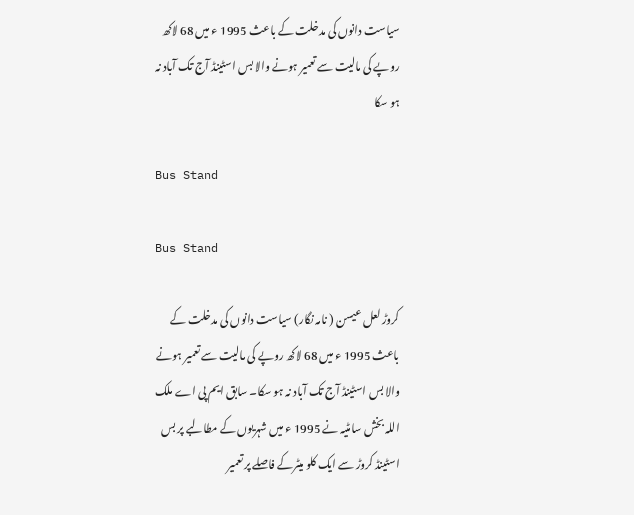سیاست دانوں کی مدخلت کے باعث 1995 ء میں 68 لاکھ روپے کی مالیت سے تعمیر ہونے والا بس اسٹینڈ آج تک آباد نہ ہو سکا

Bus Stand

Bus Stand

کروڑ لعل عیسن ( نامہ نگار) سیاست دانوں کی مدخلت کے باعث 1995 ء میں 68 لاکھ روپے کی مالیت سے تعمیر ہونے والا بس اسٹینڈ آج تک آباد نہ ہو سکا۔ سابق ایم پی اے ملک اللہ بخش سامٹیہ نے 1995 ء میں شہریوں کے مطالبے پر بس اسٹینڈ کروڑ سے ایک کلو میٹرکے فاصلے پر تعمیر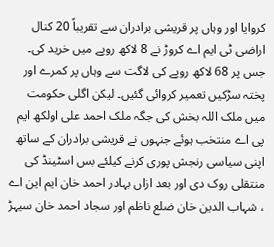کروایا اور وہاں پر قریشی برادران سے تقریباً 20 کنال اراضی ٹی ایم اے کروڑ نے 8 لاکھ روپے میں خرید کی۔ جس پر 68 لاکھ روپے کی لاگت سے وہاں پر کمرے اور پختہ سڑکیں تعمیر کروائی گئیں۔ لیکن اگلی حکومت میں ملک اللہ بخش کی جگہ ملک احمد علی اولکھ ایم پی اے منتخب ہوئے جنہوں نے قریشی برادران کے ساتھ اپنی سیاسی رنجش پوری کرنے کیلئے بس اسٹینڈ کی منتقلی روک دی اور بعد ازاں بہادر احمد خان ایم این اے ، شہاب الدین خان ضلع ناظم اور سجاد احمد خان سیہڑ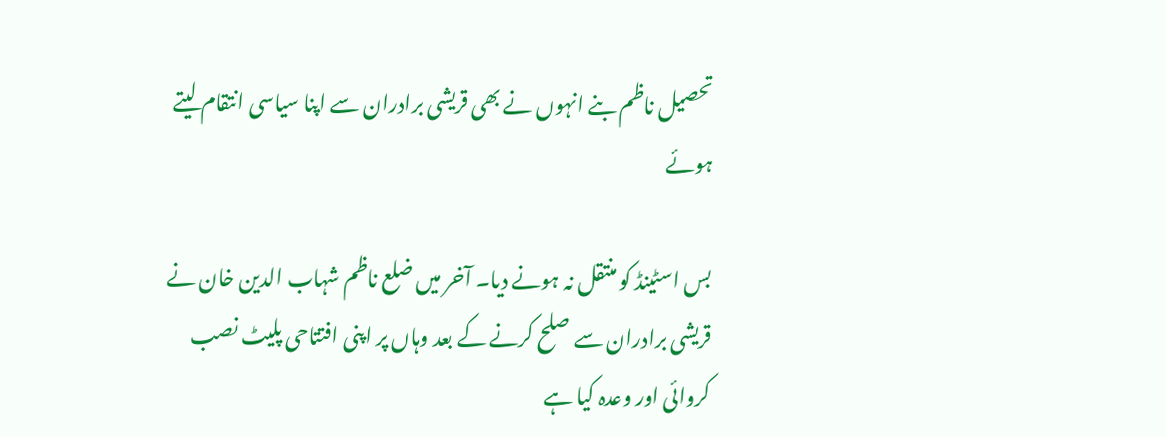تحصیل ناظم بنے انہوں نے بھی قریشی برادران سے اپنا سیاسی انتقام لیتے ہوئے

بس اسٹینڈ کو منتقل نہ ہونے دیا۔ آخر میں ضلع ناظم شہاب الدین خان نے قریشی برادران سے صلح کرنے کے بعد وہاں پر اپنی افتتاحی پلیٹ نصب کروائی اور وعدہ کیا ہے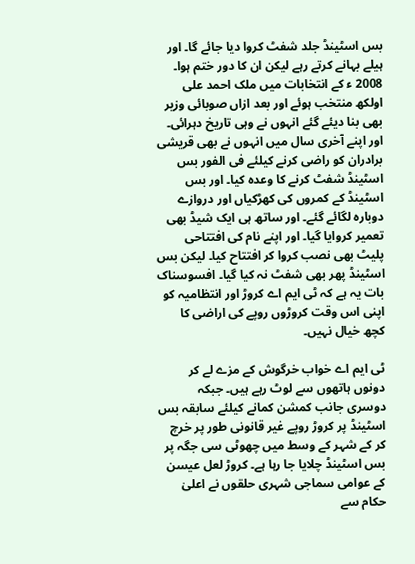بس اسٹینڈ جلد شفٹ کروا دیا جائے گا۔ اور ہیلے بہانے کرتے رہے لیکن ان کا دور ختم ہوا۔ 2008 ء کے انتخابات میں ملک احمد علی اولکھ منتخب ہوئے اور بعد ازاں صوبائی وزیر بھی بنا دیئے گئے انہوں نے وہی تاریخ دہرائی۔ اور اپنے آخری سال میں انہوں نے بھی قریشی برادران کو راضی کرنے کیلئے فی الفور بس اسٹینڈ شفٹ کرنے کا وعدہ کیا۔ اور بس اسٹینڈ کے کمروں کی کھڑکیاں اور دروازے دوبارہ لگائے گئے۔ اور ساتھ ہی ایک شیڈ بھی تعمیر کروایا گیا۔ اور اپنے نام کی افتتاحی پلیٹ بھی نصب کروا کر افتتاح کیا۔ لیکن بس اسٹینڈ پھر بھی شفٹ نہ کیا گیا۔ افسوسناک بات یہ ہے کہ ٹی ایم اے کروڑ اور انتظامیہ کو اپنی اس وقت کروڑوں روپے کی اراضی کا کچھ خیال نہیں۔

ٹی ایم اے خواب خرگوش کے مزے لے کر دونوں ہاتھوں سے لوٹ رہے ہیں۔ جبکہ دوسری جانب کمشن کمانے کیلئے سابقہ بس اسٹینڈ پر کروڑ روپے غیر قانونی طور پر خرچ کر کے شہر کے وسط میں چھوٹی سی جگہ پر بس اسٹینڈ چلایا جا رہا ہے۔ کروڑ لعل عیسن کے عوامی سماجی شہری حلقوں نے اعلیٰ حکام سے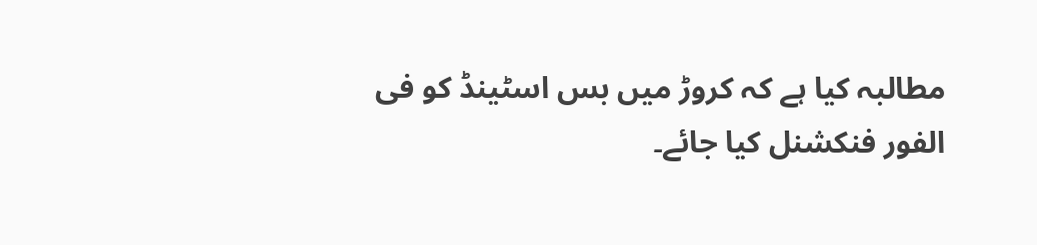مطالبہ کیا ہے کہ کروڑ میں بس اسٹینڈ کو فی الفور فنکشنل کیا جائے۔